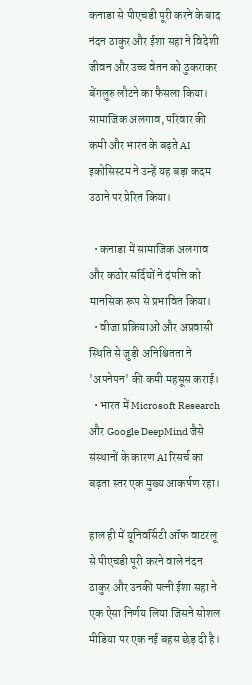कनाडा से पीएचडी पूरी करने के बाद नंदन ठाकुर और ईशा सहा ने विदेशी जीवन और उच्च वेतन को ठुकराकर बेंगलुरु लौटने का फैसला किया। सामाजिक अलगाव, परिवार की कमी और भारत के बढ़ते AI इकोसिस्टम ने उन्हें यह बड़ा कदम उठाने पर प्रेरित किया।

  • कनाडा में सामाजिक अलगाव और कठोर सर्दियों ने दंपत्ति को मानसिक रूप से प्रभावित किया।
  • वीजा प्रक्रियाओं और अप्रवासी स्थिति से जुड़ी अनिश्चितता ने 'अपनेपन' की कमी महसूस कराई।
  • भारत में Microsoft Research और Google DeepMind जैसे संस्थानों के कारण AI रिसर्च का बढ़ता स्तर एक मुख्य आकर्षण रहा।

हाल ही में यूनिवर्सिटी ऑफ वाटरलू से पीएचडी पूरी करने वाले नंदन ठाकुर और उनकी पत्नी ईशा सहा ने एक ऐसा निर्णय लिया जिसने सोशल मीडिया पर एक नई बहस छेड़ दी है।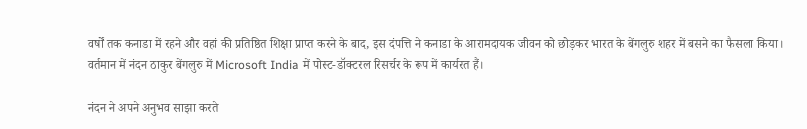वर्षों तक कनाडा में रहने और वहां की प्रतिष्ठित शिक्षा प्राप्त करने के बाद, इस दंपत्ति ने कनाडा के आरामदायक जीवन को छोड़कर भारत के बेंगलुरु शहर में बसने का फैसला किया। वर्तमान में नंदन ठाकुर बेंगलुरु में Microsoft India में पोस्ट-डॉक्टरल रिसर्चर के रूप में कार्यरत हैं।

नंदन ने अपने अनुभव साझा करते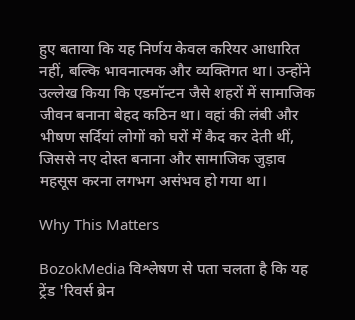हुए बताया कि यह निर्णय केवल करियर आधारित नहीं, बल्कि भावनात्मक और व्यक्तिगत था। उन्होंने उल्लेख किया कि एडमॉन्टन जैसे शहरों में सामाजिक जीवन बनाना बेहद कठिन था। वहां की लंबी और भीषण सर्दियां लोगों को घरों में कैद कर देती थीं, जिससे नए दोस्त बनाना और सामाजिक जुड़ाव महसूस करना लगभग असंभव हो गया था।

Why This Matters

BozokMedia विश्लेषण से पता चलता है कि यह ट्रेंड 'रिवर्स ब्रेन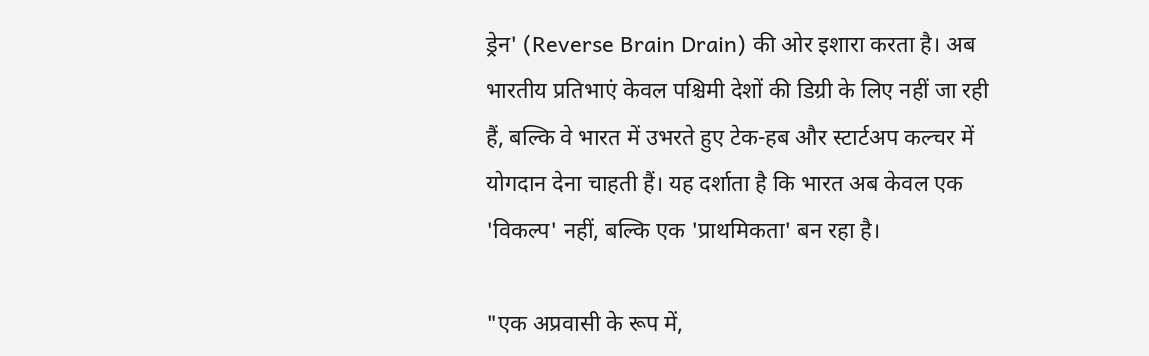ड्रेन' (Reverse Brain Drain) की ओर इशारा करता है। अब भारतीय प्रतिभाएं केवल पश्चिमी देशों की डिग्री के लिए नहीं जा रही हैं, बल्कि वे भारत में उभरते हुए टेक-हब और स्टार्टअप कल्चर में योगदान देना चाहती हैं। यह दर्शाता है कि भारत अब केवल एक 'विकल्प' नहीं, बल्कि एक 'प्राथमिकता' बन रहा है।

"एक अप्रवासी के रूप में,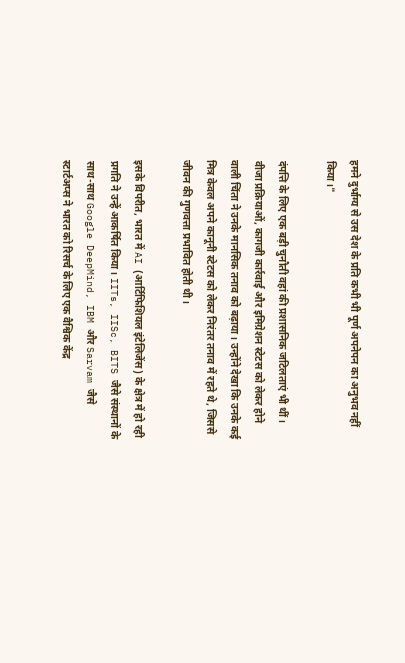हमने दुर्भाग्य से उस देश के प्रति कभी भी पूर्ण अपनेपन का अनुभव नहीं किया।"

दंपत्ति के लिए एक बड़ी चुनौती वहां की प्रशासनिक जटिलताएं भी थीं। वीजा प्रक्रियाओं, कागजी कार्रवाई और इमिग्रेशन स्टेटस को लेकर होने वाली चिंता ने उनके मानसिक तनाव को बढ़ाया। उन्होंने देखा कि उनके कई मित्र केवल अपने कानूनी स्टेटस को लेकर निरंतर तनाव में रहते थे, जिससे जीवन की गुणवत्ता प्रभावित होती थी।

इसके विपरीत, भारत में AI (आर्टिफिशियल इंटेलिजेंस) के क्षेत्र में हो रही प्रगति ने उन्हें आकर्षित किया। IITs, IISc, BITS जैसे संस्थानों के साथ-साथ Google DeepMind, IBM और Sarvam जैसे स्टार्टअप्स ने भारत को रिसर्च के लिए एक वैश्विक केंद्र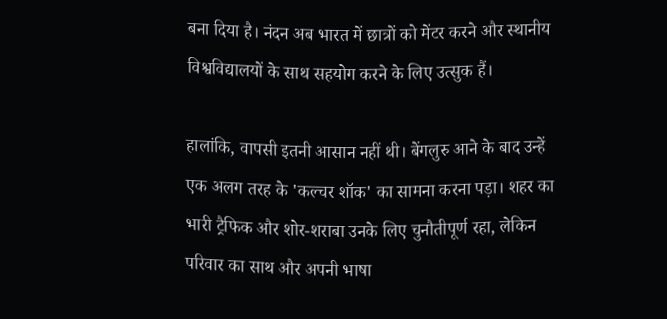बना दिया है। नंदन अब भारत में छात्रों को मेंटर करने और स्थानीय विश्वविद्यालयों के साथ सहयोग करने के लिए उत्सुक हैं।

हालांकि, वापसी इतनी आसान नहीं थी। बेंगलुरु आने के बाद उन्हें एक अलग तरह के 'कल्चर शॉक' का सामना करना पड़ा। शहर का भारी ट्रैफिक और शोर-शराबा उनके लिए चुनौतीपूर्ण रहा, लेकिन परिवार का साथ और अपनी भाषा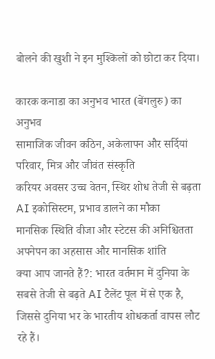बोलने की खुशी ने इन मुश्किलों को छोटा कर दिया।

कारक कनाडा का अनुभव भारत (बेंगलुरु) का अनुभव
सामाजिक जीवन कठिन, अकेलापन और सर्दियां परिवार, मित्र और जीवंत संस्कृति
करियर अवसर उच्च वेतन, स्थिर शोध तेजी से बढ़ता AI इकोसिस्टम, प्रभाव डालने का मौका
मानसिक स्थिति वीजा और स्टेटस की अनिश्चितता अपनेपन का अहसास और मानसिक शांति
क्या आप जानते हैं?: भारत वर्तमान में दुनिया के सबसे तेजी से बढ़ते AI टैलेंट पूल में से एक है, जिससे दुनिया भर के भारतीय शोधकर्ता वापस लौट रहे हैं।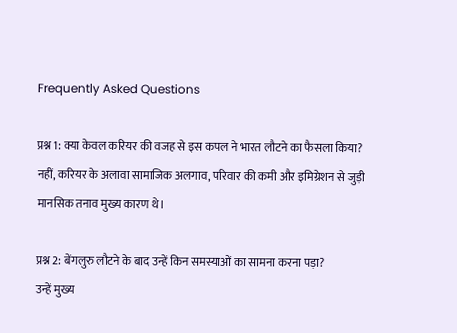Frequently Asked Questions

प्रश्न 1: क्या केवल करियर की वजह से इस कपल ने भारत लौटने का फैसला किया?
नहीं, करियर के अलावा सामाजिक अलगाव, परिवार की कमी और इमिग्रेशन से जुड़ी मानसिक तनाव मुख्य कारण थे।

प्रश्न 2: बेंगलुरु लौटने के बाद उन्हें किन समस्याओं का सामना करना पड़ा?
उन्हें मुख्य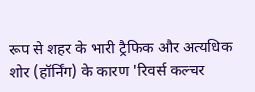रूप से शहर के भारी ट्रैफिक और अत्यधिक शोर (हॉर्निंग) के कारण 'रिवर्स कल्चर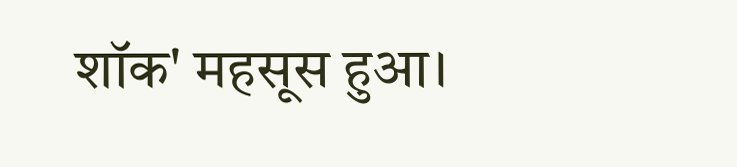शॉक' महसूस हुआ।